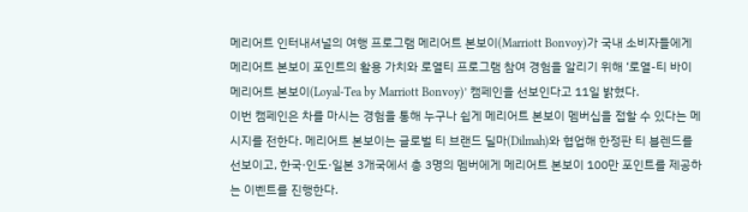메리어트 인터내셔널의 여행 프로그램 메리어트 본보이(Marriott Bonvoy)가 국내 소비자들에게 메리어트 본보이 포인트의 활용 가치와 로열티 프로그램 참여 경험을 알리기 위해 ‘로열-티 바이 메리어트 본보이(Loyal-Tea by Marriott Bonvoy)’ 캠페인을 선보인다고 11일 밝혔다.
이번 캠페인은 차를 마시는 경험을 통해 누구나 쉽게 메리어트 본보이 멤버십을 접할 수 있다는 메시지를 전한다. 메리어트 본보이는 글로벌 티 브랜드 딜마(Dilmah)와 협업해 한정판 티 블렌드를 선보이고, 한국·인도·일본 3개국에서 총 3명의 멤버에게 메리어트 본보이 100만 포인트를 제공하는 이벤트를 진행한다.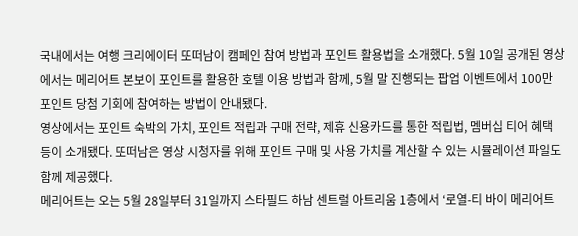국내에서는 여행 크리에이터 또떠남이 캠페인 참여 방법과 포인트 활용법을 소개했다. 5월 10일 공개된 영상에서는 메리어트 본보이 포인트를 활용한 호텔 이용 방법과 함께, 5월 말 진행되는 팝업 이벤트에서 100만 포인트 당첨 기회에 참여하는 방법이 안내됐다.
영상에서는 포인트 숙박의 가치, 포인트 적립과 구매 전략, 제휴 신용카드를 통한 적립법, 멤버십 티어 혜택 등이 소개됐다. 또떠남은 영상 시청자를 위해 포인트 구매 및 사용 가치를 계산할 수 있는 시뮬레이션 파일도 함께 제공했다.
메리어트는 오는 5월 28일부터 31일까지 스타필드 하남 센트럴 아트리움 1층에서 ‘로열-티 바이 메리어트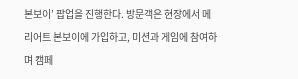본보이’ 팝업을 진행한다. 방문객은 현장에서 메리어트 본보이에 가입하고, 미션과 게임에 참여하며 캠페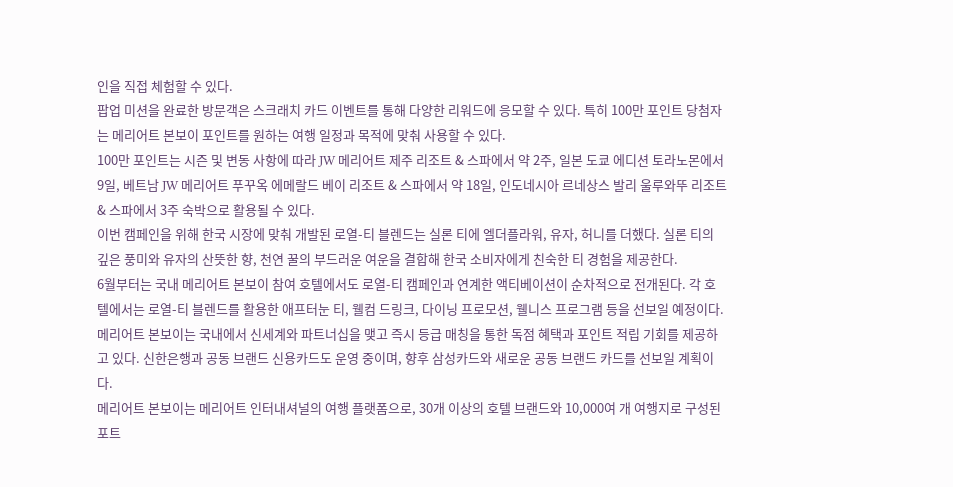인을 직접 체험할 수 있다.
팝업 미션을 완료한 방문객은 스크래치 카드 이벤트를 통해 다양한 리워드에 응모할 수 있다. 특히 100만 포인트 당첨자는 메리어트 본보이 포인트를 원하는 여행 일정과 목적에 맞춰 사용할 수 있다.
100만 포인트는 시즌 및 변동 사항에 따라 JW 메리어트 제주 리조트 & 스파에서 약 2주, 일본 도쿄 에디션 토라노몬에서 9일, 베트남 JW 메리어트 푸꾸옥 에메랄드 베이 리조트 & 스파에서 약 18일, 인도네시아 르네상스 발리 울루와뚜 리조트 & 스파에서 3주 숙박으로 활용될 수 있다.
이번 캠페인을 위해 한국 시장에 맞춰 개발된 로열-티 블렌드는 실론 티에 엘더플라워, 유자, 허니를 더했다. 실론 티의 깊은 풍미와 유자의 산뜻한 향, 천연 꿀의 부드러운 여운을 결합해 한국 소비자에게 친숙한 티 경험을 제공한다.
6월부터는 국내 메리어트 본보이 참여 호텔에서도 로열-티 캠페인과 연계한 액티베이션이 순차적으로 전개된다. 각 호텔에서는 로열-티 블렌드를 활용한 애프터눈 티, 웰컴 드링크, 다이닝 프로모션, 웰니스 프로그램 등을 선보일 예정이다.
메리어트 본보이는 국내에서 신세계와 파트너십을 맺고 즉시 등급 매칭을 통한 독점 혜택과 포인트 적립 기회를 제공하고 있다. 신한은행과 공동 브랜드 신용카드도 운영 중이며, 향후 삼성카드와 새로운 공동 브랜드 카드를 선보일 계획이다.
메리어트 본보이는 메리어트 인터내셔널의 여행 플랫폼으로, 30개 이상의 호텔 브랜드와 10,000여 개 여행지로 구성된 포트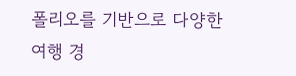폴리오를 기반으로 다양한 여행 경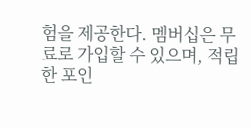험을 제공한다. 멤버십은 무료로 가입할 수 있으며, 적립한 포인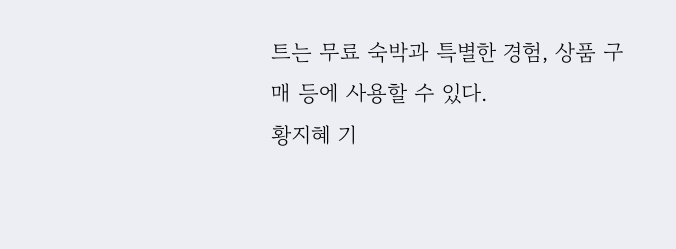트는 무료 숙박과 특별한 경험, 상품 구매 등에 사용할 수 있다.
황지혜 기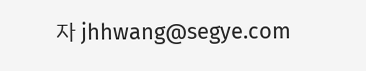자 jhhwang@segye.com